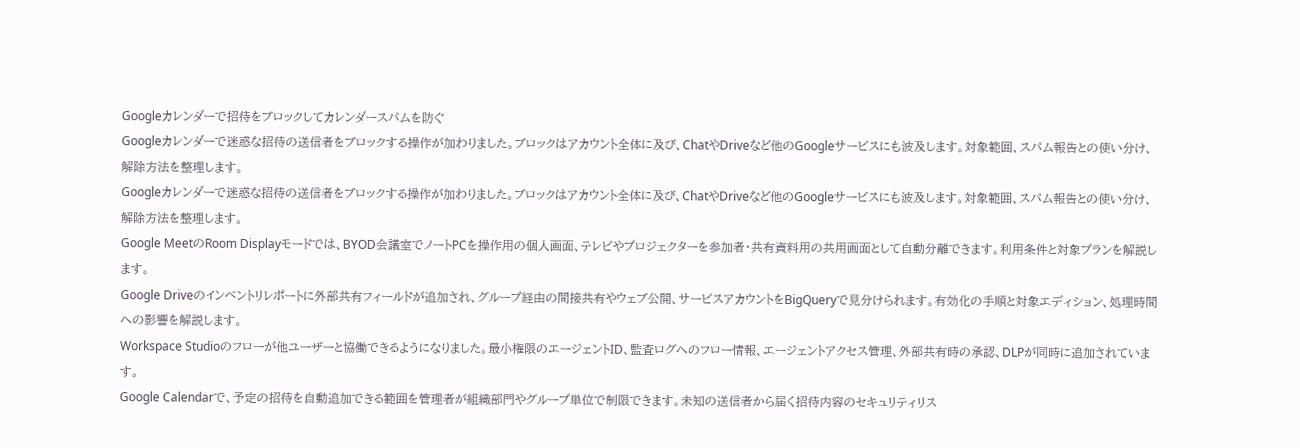Googleカレンダーで招待をブロックしてカレンダースパムを防ぐ
Googleカレンダーで迷惑な招待の送信者をブロックする操作が加わりました。ブロックはアカウント全体に及び、ChatやDriveなど他のGoogleサービスにも波及します。対象範囲、スパム報告との使い分け、解除方法を整理します。
Googleカレンダーで迷惑な招待の送信者をブロックする操作が加わりました。ブロックはアカウント全体に及び、ChatやDriveなど他のGoogleサービスにも波及します。対象範囲、スパム報告との使い分け、解除方法を整理します。
Google MeetのRoom Displayモードでは、BYOD会議室でノートPCを操作用の個人画面、テレビやプロジェクターを参加者・共有資料用の共用画面として自動分離できます。利用条件と対象プランを解説します。
Google Driveのインベントリレポートに外部共有フィールドが追加され、グループ経由の間接共有やウェブ公開、サービスアカウントをBigQueryで見分けられます。有効化の手順と対象エディション、処理時間への影響を解説します。
Workspace Studioのフローが他ユーザーと協働できるようになりました。最小権限のエージェントID、監査ログへのフロー情報、エージェントアクセス管理、外部共有時の承認、DLPが同時に追加されています。
Google Calendarで、予定の招待を自動追加できる範囲を管理者が組織部門やグループ単位で制限できます。未知の送信者から届く招待内容のセキュリティリス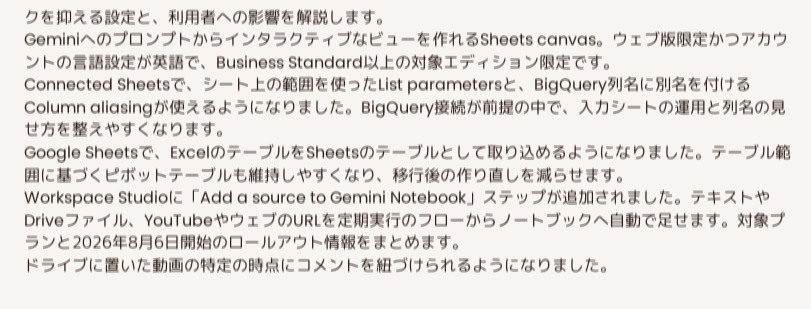クを抑える設定と、利用者への影響を解説します。
Geminiへのプロンプトからインタラクティブなビューを作れるSheets canvas。ウェブ版限定かつアカウントの言語設定が英語で、Business Standard以上の対象エディション限定です。
Connected Sheetsで、シート上の範囲を使ったList parametersと、BigQuery列名に別名を付けるColumn aliasingが使えるようになりました。BigQuery接続が前提の中で、入力シートの運用と列名の見せ方を整えやすくなります。
Google Sheetsで、ExcelのテーブルをSheetsのテーブルとして取り込めるようになりました。テーブル範囲に基づくピボットテーブルも維持しやすくなり、移行後の作り直しを減らせます。
Workspace Studioに「Add a source to Gemini Notebook」ステップが追加されました。テキストやDriveファイル、YouTubeやウェブのURLを定期実行のフローからノートブックへ自動で足せます。対象プランと2026年8月6日開始のロールアウト情報をまとめます。
ドライブに置いた動画の特定の時点にコメントを紐づけられるようになりました。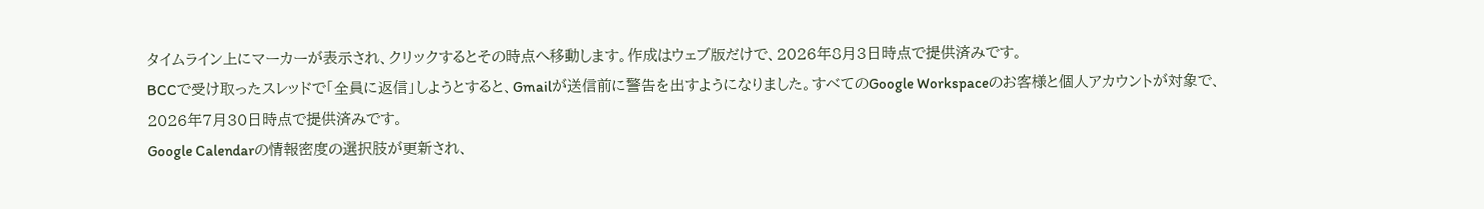タイムライン上にマーカーが表示され、クリックするとその時点へ移動します。作成はウェブ版だけで、2026年8月3日時点で提供済みです。
BCCで受け取ったスレッドで「全員に返信」しようとすると、Gmailが送信前に警告を出すようになりました。すべてのGoogle Workspaceのお客様と個人アカウントが対象で、2026年7月30日時点で提供済みです。
Google Calendarの情報密度の選択肢が更新され、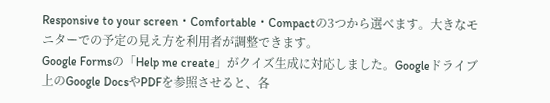Responsive to your screen・Comfortable・Compactの3つから選べます。大きなモニターでの予定の見え方を利用者が調整できます。
Google Formsの「Help me create」がクイズ生成に対応しました。Googleドライブ上のGoogle DocsやPDFを参照させると、各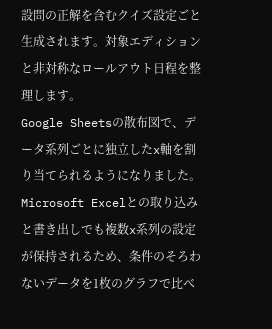設問の正解を含むクイズ設定ごと生成されます。対象エディションと非対称なロールアウト日程を整理します。
Google Sheetsの散布図で、データ系列ごとに独立したx軸を割り当てられるようになりました。Microsoft Excelとの取り込みと書き出しでも複数x系列の設定が保持されるため、条件のそろわないデータを1枚のグラフで比べ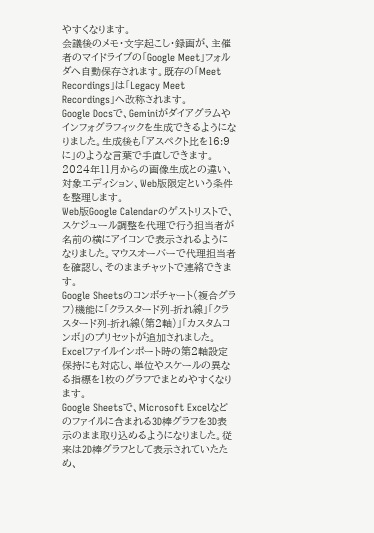やすくなります。
会議後のメモ・文字起こし・録画が、主催者のマイドライブの「Google Meet」フォルダへ自動保存されます。既存の「Meet Recordings」は「Legacy Meet Recordings」へ改称されます。
Google Docsで、Geminiがダイアグラムやインフォグラフィックを生成できるようになりました。生成後も「アスペクト比を16:9に」のような言葉で手直しできます。2024年11月からの画像生成との違い、対象エディション、Web版限定という条件を整理します。
Web版Google Calendarのゲストリストで、スケジュール調整を代理で行う担当者が名前の横にアイコンで表示されるようになりました。マウスオーバーで代理担当者を確認し、そのままチャットで連絡できます。
Google Sheetsのコンボチャート(複合グラフ)機能に「クラスタード列-折れ線」「クラスタード列-折れ線(第2軸)」「カスタムコンボ」のプリセットが追加されました。Excelファイルインポート時の第2軸設定保持にも対応し、単位やスケールの異なる指標を1枚のグラフでまとめやすくなります。
Google Sheetsで、Microsoft Excelなどのファイルに含まれる3D棒グラフを3D表示のまま取り込めるようになりました。従来は2D棒グラフとして表示されていたため、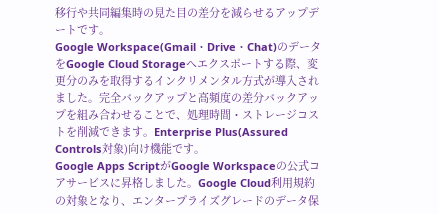移行や共同編集時の見た目の差分を減らせるアップデートです。
Google Workspace(Gmail・Drive・Chat)のデータをGoogle Cloud Storageへエクスポートする際、変更分のみを取得するインクリメンタル方式が導入されました。完全バックアップと高頻度の差分バックアップを組み合わせることで、処理時間・ストレージコストを削減できます。Enterprise Plus(Assured Controls対象)向け機能です。
Google Apps ScriptがGoogle Workspaceの公式コアサービスに昇格しました。Google Cloud利用規約の対象となり、エンタープライズグレードのデータ保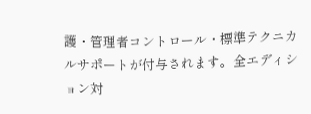護・管理者コントロール・標準テクニカルサポートが付与されます。全エディション対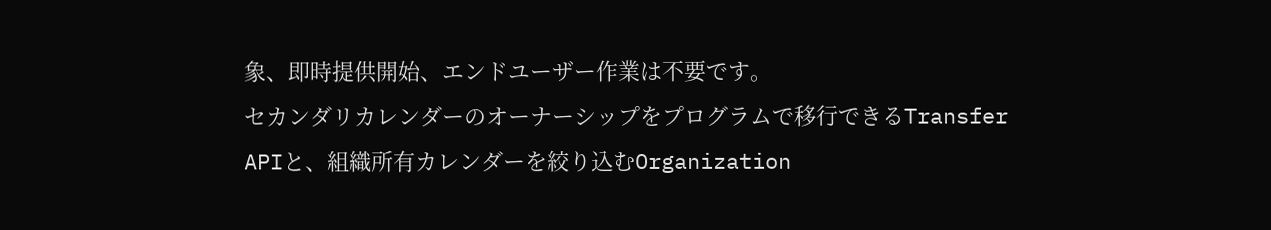象、即時提供開始、エンドユーザー作業は不要です。
セカンダリカレンダーのオーナーシップをプログラムで移行できるTransfer APIと、組織所有カレンダーを絞り込むOrganization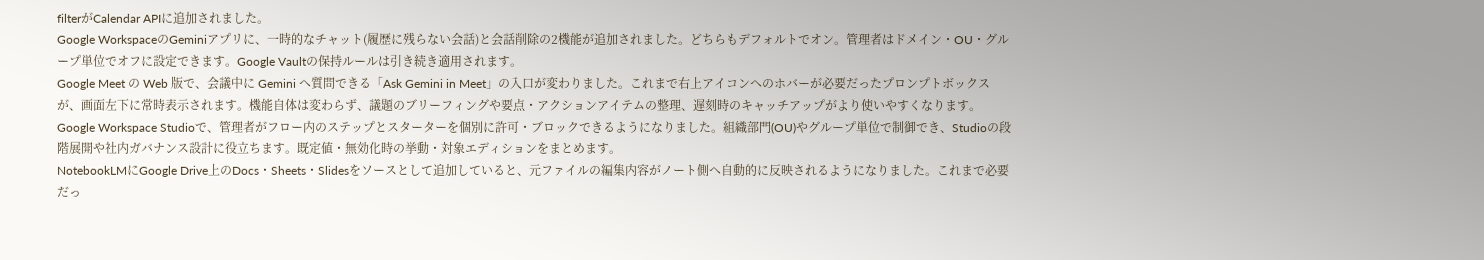filterがCalendar APIに追加されました。
Google WorkspaceのGeminiアプリに、一時的なチャット(履歴に残らない会話)と会話削除の2機能が追加されました。どちらもデフォルトでオン。管理者はドメイン・OU・グループ単位でオフに設定できます。Google Vaultの保持ルールは引き続き適用されます。
Google Meet の Web 版で、会議中に Gemini へ質問できる「Ask Gemini in Meet」の入口が変わりました。これまで右上アイコンへのホバーが必要だったプロンプトボックスが、画面左下に常時表示されます。機能自体は変わらず、議題のブリーフィングや要点・アクションアイテムの整理、遅刻時のキャッチアップがより使いやすくなります。
Google Workspace Studioで、管理者がフロー内のステップとスターターを個別に許可・ブロックできるようになりました。組織部門(OU)やグループ単位で制御でき、Studioの段階展開や社内ガバナンス設計に役立ちます。既定値・無効化時の挙動・対象エディションをまとめます。
NotebookLMにGoogle Drive上のDocs・Sheets・Slidesをソースとして追加していると、元ファイルの編集内容がノート側へ自動的に反映されるようになりました。これまで必要だっ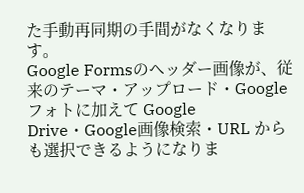た手動再同期の手間がなくなります。
Google Formsのヘッダー画像が、従来のテーマ・アップロード・Googleフォトに加えて Google Drive・Google画像検索・URL からも選択できるようになりま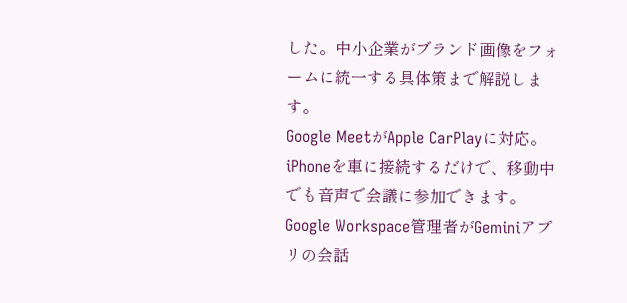した。中小企業がブランド画像をフォームに統一する具体策まで解説します。
Google MeetがApple CarPlayに対応。iPhoneを車に接続するだけで、移動中でも音声で会議に参加できます。
Google Workspace管理者がGeminiアプリの会話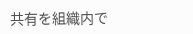共有を組織内で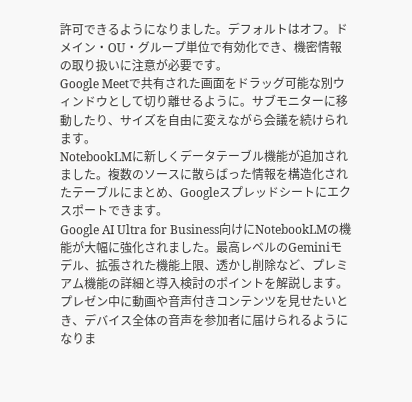許可できるようになりました。デフォルトはオフ。ドメイン・OU・グループ単位で有効化でき、機密情報の取り扱いに注意が必要です。
Google Meetで共有された画面をドラッグ可能な別ウィンドウとして切り離せるように。サブモニターに移動したり、サイズを自由に変えながら会議を続けられます。
NotebookLMに新しくデータテーブル機能が追加されました。複数のソースに散らばった情報を構造化されたテーブルにまとめ、Googleスプレッドシートにエクスポートできます。
Google AI Ultra for Business向けにNotebookLMの機能が大幅に強化されました。最高レベルのGeminiモデル、拡張された機能上限、透かし削除など、プレミアム機能の詳細と導入検討のポイントを解説します。
プレゼン中に動画や音声付きコンテンツを見せたいとき、デバイス全体の音声を参加者に届けられるようになりま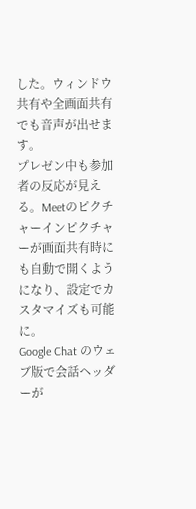した。ウィンドウ共有や全画面共有でも音声が出せます。
プレゼン中も参加者の反応が見える。Meetのピクチャーインピクチャーが画面共有時にも自動で開くようになり、設定でカスタマイズも可能に。
Google Chat のウェブ版で会話ヘッダーが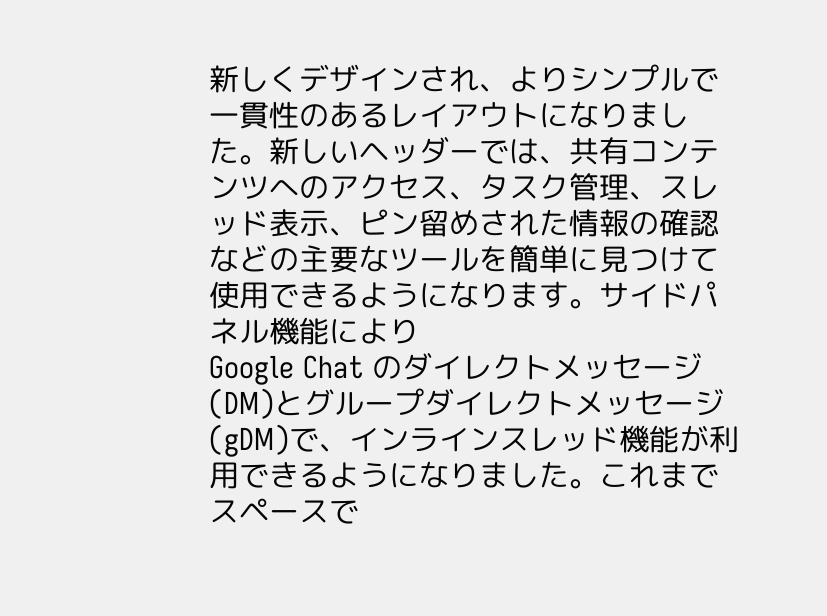新しくデザインされ、よりシンプルで一貫性のあるレイアウトになりました。新しいヘッダーでは、共有コンテンツへのアクセス、タスク管理、スレッド表示、ピン留めされた情報の確認などの主要なツールを簡単に見つけて使用できるようになります。サイドパネル機能により
Google Chat のダイレクトメッセージ(DM)とグループダイレクトメッセージ(gDM)で、インラインスレッド機能が利用できるようになりました。これまでスペースで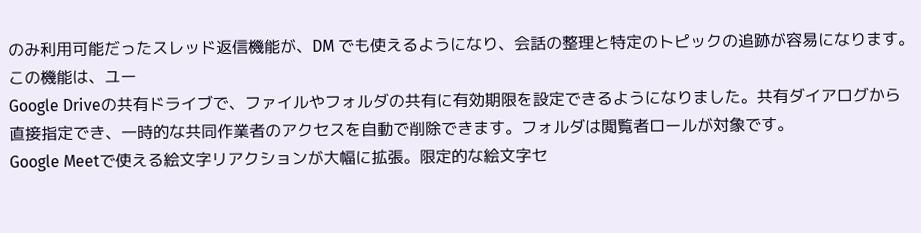のみ利用可能だったスレッド返信機能が、DM でも使えるようになり、会話の整理と特定のトピックの追跡が容易になります。この機能は、ユー
Google Driveの共有ドライブで、ファイルやフォルダの共有に有効期限を設定できるようになりました。共有ダイアログから直接指定でき、一時的な共同作業者のアクセスを自動で削除できます。フォルダは閲覧者ロールが対象です。
Google Meetで使える絵文字リアクションが大幅に拡張。限定的な絵文字セ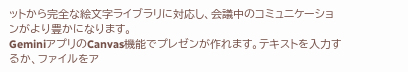ットから完全な絵文字ライブラリに対応し、会議中のコミュニケーションがより豊かになります。
GeminiアプリのCanvas機能でプレゼンが作れます。テキストを入力するか、ファイルをア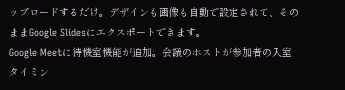ップロードするだけ。デザインも画像も自動で設定されて、そのままGoogle Slidesにエクスポートできます。
Google Meetに待機室機能が追加。会議のホストが参加者の入室タイミン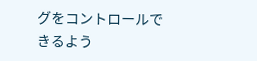グをコントロールできるよう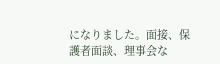になりました。面接、保護者面談、理事会な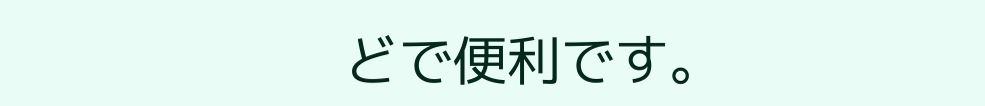どで便利です。